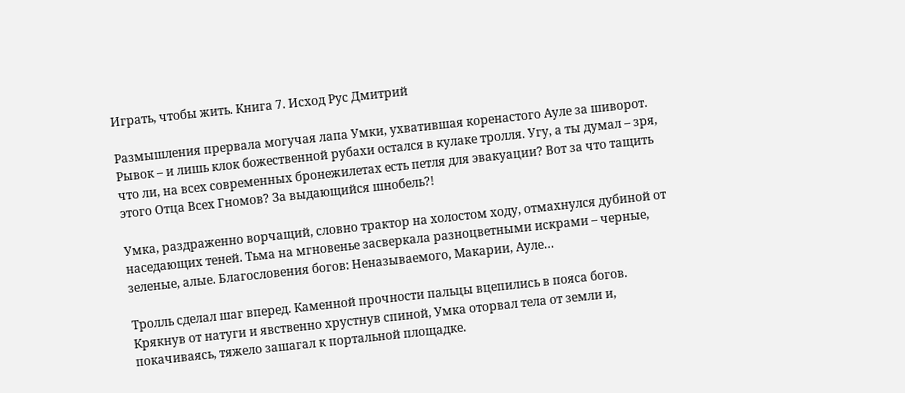Играть, чтобы жить. Книга 7. Исход Рус Дмитрий

Размышления прервала могучая лапа Умки, ухватившая коренастого Ауле за шиворот. Рывок – и лишь клок божественной рубахи остался в кулаке тролля. Угу, а ты думал – зря, что ли, на всех современных бронежилетах есть петля для эвакуации? Вот за что тащить этого Отца Всех Гномов? За выдающийся шнобель?!

Умка, раздраженно ворчащий, словно трактор на холостом ходу, отмахнулся дубиной от наседающих теней. Тьма на мгновенье засверкала разноцветными искрами – черные, зеленые, алые. Благословения богов: Неназываемого, Макарии, Ауле…

Тролль сделал шаг вперед. Каменной прочности пальцы вцепились в пояса богов. Крякнув от натуги и явственно хрустнув спиной, Умка оторвал тела от земли и, покачиваясь, тяжело зашагал к портальной площадке.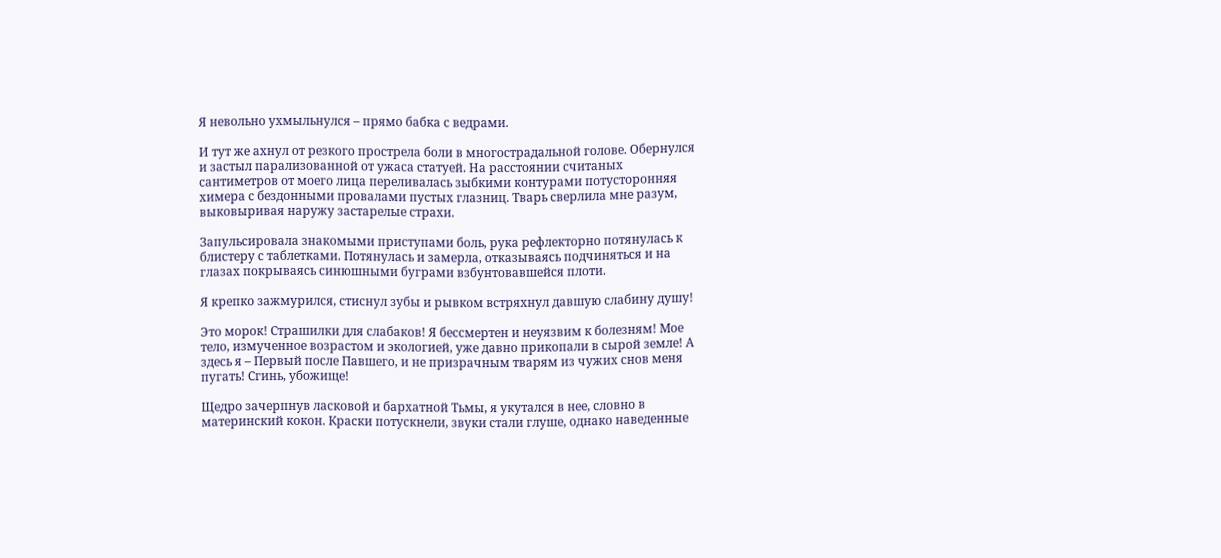Я невольно ухмыльнулся – прямо бабка с ведрами.

И тут же ахнул от резкого прострела боли в многострадальной голове. Обернулся и застыл парализованной от ужаса статуей. На расстоянии считаных сантиметров от моего лица переливалась зыбкими контурами потусторонняя химера с бездонными провалами пустых глазниц. Тварь сверлила мне разум, выковыривая наружу застарелые страхи.

Запульсировала знакомыми приступами боль, рука рефлекторно потянулась к блистеру с таблетками. Потянулась и замерла, отказываясь подчиняться и на глазах покрываясь синюшными буграми взбунтовавшейся плоти.

Я крепко зажмурился, стиснул зубы и рывком встряхнул давшую слабину душу!

Это морок! Страшилки для слабаков! Я бессмертен и неуязвим к болезням! Мое тело, измученное возрастом и экологией, уже давно прикопали в сырой земле! А здесь я – Первый после Павшего, и не призрачным тварям из чужих снов меня пугать! Сгинь, убожище!

Щедро зачерпнув ласковой и бархатной Тьмы, я укутался в нее, словно в материнский кокон. Краски потускнели, звуки стали глуше, однако наведенные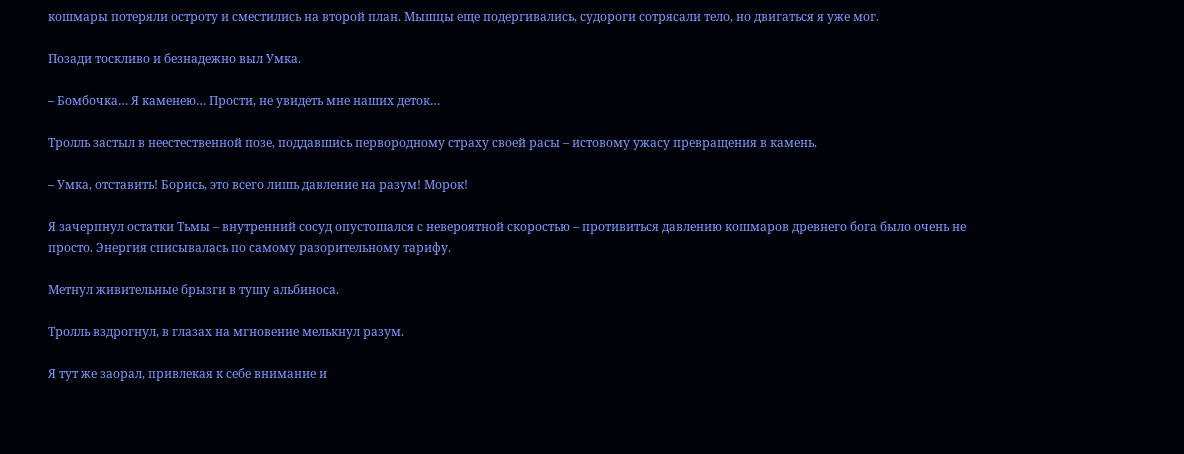кошмары потеряли остроту и сместились на второй план. Мышцы еще подергивались, судороги сотрясали тело, но двигаться я уже мог.

Позади тоскливо и безнадежно выл Умка.

– Бомбочка… Я каменею… Прости, не увидеть мне наших деток…

Тролль застыл в неестественной позе, поддавшись первородному страху своей расы – истовому ужасу превращения в камень.

– Умка, отставить! Борись, это всего лишь давление на разум! Морок!

Я зачерпнул остатки Тьмы – внутренний сосуд опустошался с невероятной скоростью – противиться давлению кошмаров древнего бога было очень не просто. Энергия списывалась по самому разорительному тарифу.

Метнул живительные брызги в тушу альбиноса.

Тролль вздрогнул, в глазах на мгновение мелькнул разум.

Я тут же заорал, привлекая к себе внимание и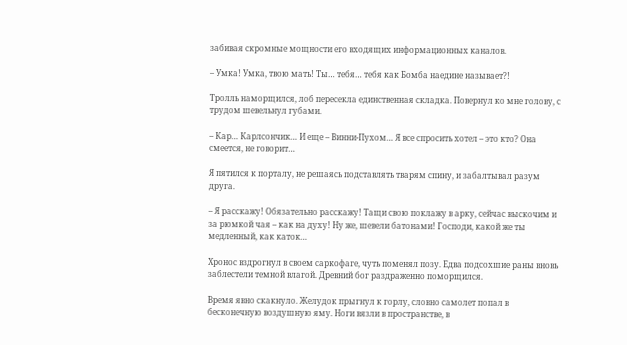забивая скромные мощности его входящих информационных каналов.

– Умка! Умка, твою мать! Ты… тебя… тебя как Бомба наедине называет?!

Тролль наморщился, лоб пересекла единственная складка. Повернул ко мне голову, с трудом шевельнул губами.

– Кар… Карлсончик… И еще – Винни-Пухом… Я все спросить хотел – это кто? Она смеется, не говорит…

Я пятился к порталу, не решаясь подставлять тварям спину, и забалтывал разум друга.

– Я расскажу! Обязательно расскажу! Тащи свою поклажу в арку, сейчас выскочим и за рюмкой чая – как на духу! Ну же, шевели батонами! Господи, какой же ты медленный, как каток…

Хронос вздрогнул в своем саркофаге, чуть поменял позу. Едва подсохшие раны вновь заблестели темной влагой. Древний бог раздраженно поморщился.

Время явно скакнуло. Желудок прыгнул к горлу, словно самолет попал в бесконечную воздушную яму. Ноги вязли в пространстве, в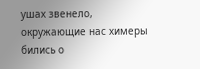ушах звенело, окружающие нас химеры бились о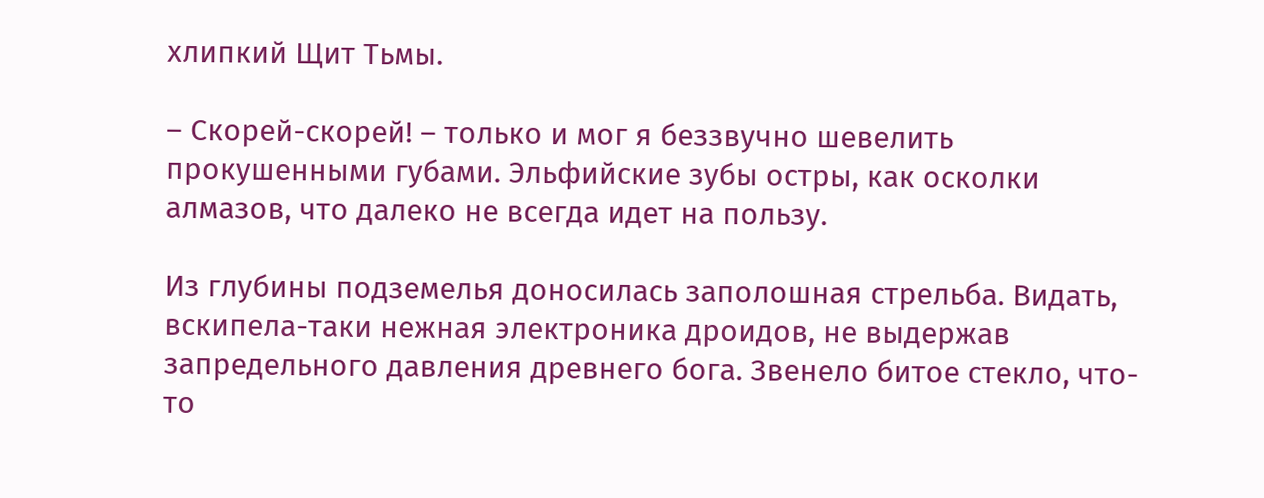хлипкий Щит Тьмы.

– Скорей-скорей! – только и мог я беззвучно шевелить прокушенными губами. Эльфийские зубы остры, как осколки алмазов, что далеко не всегда идет на пользу.

Из глубины подземелья доносилась заполошная стрельба. Видать, вскипела-таки нежная электроника дроидов, не выдержав запредельного давления древнего бога. Звенело битое стекло, что-то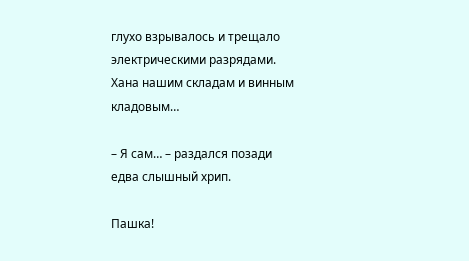глухо взрывалось и трещало электрическими разрядами. Хана нашим складам и винным кладовым…

– Я сам… – раздался позади едва слышный хрип.

Пашка!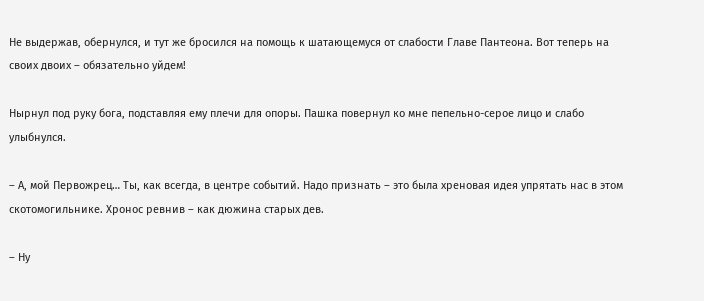Не выдержав, обернулся, и тут же бросился на помощь к шатающемуся от слабости Главе Пантеона. Вот теперь на своих двоих – обязательно уйдем!

Нырнул под руку бога, подставляя ему плечи для опоры. Пашка повернул ко мне пепельно-серое лицо и слабо улыбнулся.

– А, мой Первожрец… Ты, как всегда, в центре событий. Надо признать – это была хреновая идея упрятать нас в этом скотомогильнике. Хронос ревнив – как дюжина старых дев.

– Ну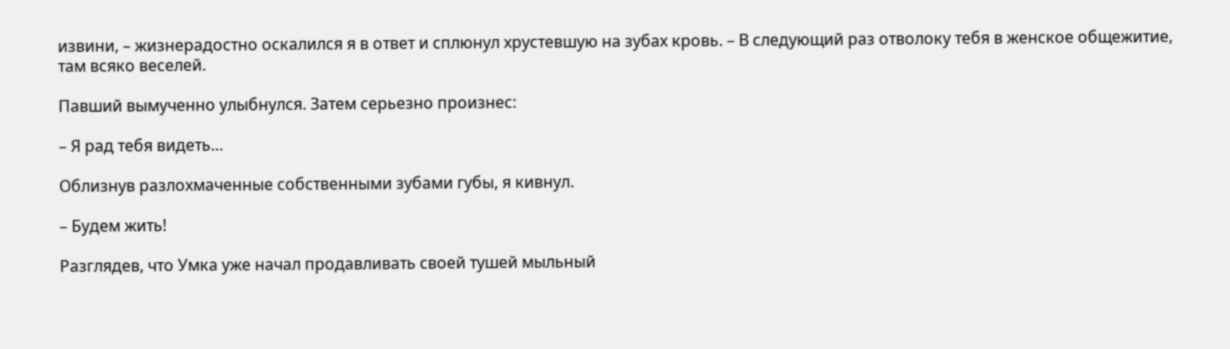извини, – жизнерадостно оскалился я в ответ и сплюнул хрустевшую на зубах кровь. – В следующий раз отволоку тебя в женское общежитие, там всяко веселей.

Павший вымученно улыбнулся. Затем серьезно произнес:

– Я рад тебя видеть…

Облизнув разлохмаченные собственными зубами губы, я кивнул.

– Будем жить!

Разглядев, что Умка уже начал продавливать своей тушей мыльный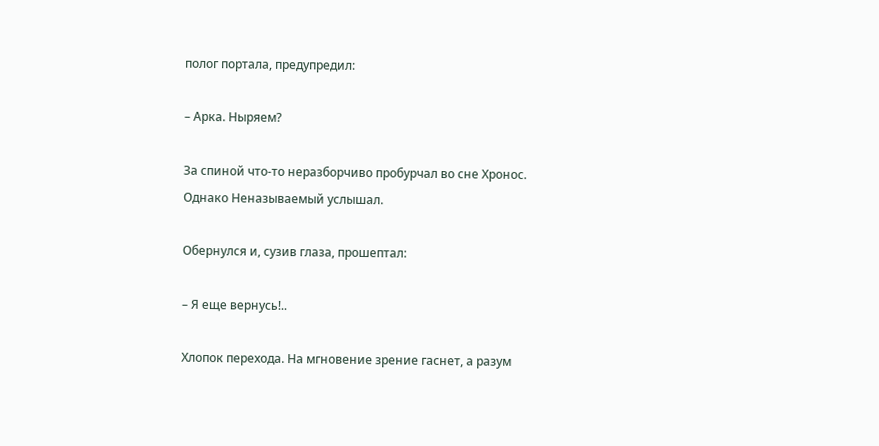полог портала, предупредил:

– Арка. Ныряем?

За спиной что-то неразборчиво пробурчал во сне Хронос. Однако Неназываемый услышал.

Обернулся и, сузив глаза, прошептал:

– Я еще вернусь!..

Хлопок перехода. На мгновение зрение гаснет, а разум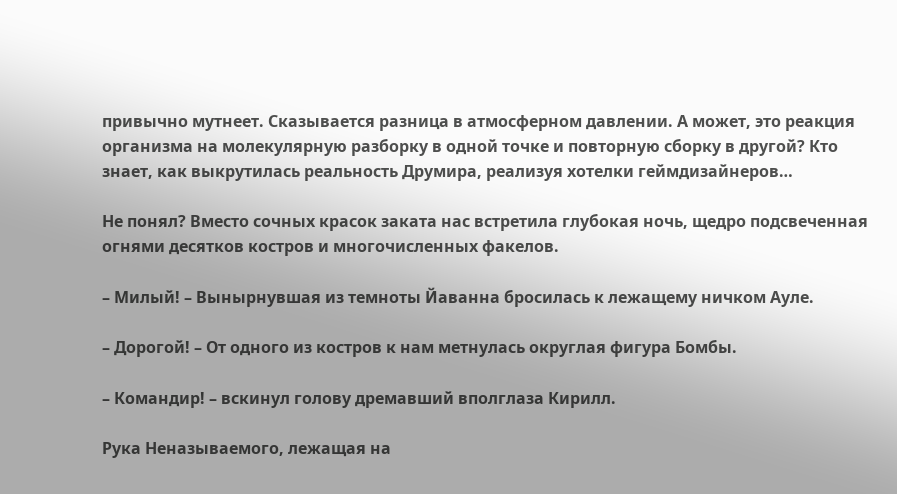привычно мутнеет. Сказывается разница в атмосферном давлении. А может, это реакция организма на молекулярную разборку в одной точке и повторную сборку в другой? Кто знает, как выкрутилась реальность Друмира, реализуя хотелки геймдизайнеров…

Не понял? Вместо сочных красок заката нас встретила глубокая ночь, щедро подсвеченная огнями десятков костров и многочисленных факелов.

– Милый! – Вынырнувшая из темноты Йаванна бросилась к лежащему ничком Ауле.

– Дорогой! – От одного из костров к нам метнулась округлая фигура Бомбы.

– Командир! – вскинул голову дремавший вполглаза Кирилл.

Рука Неназываемого, лежащая на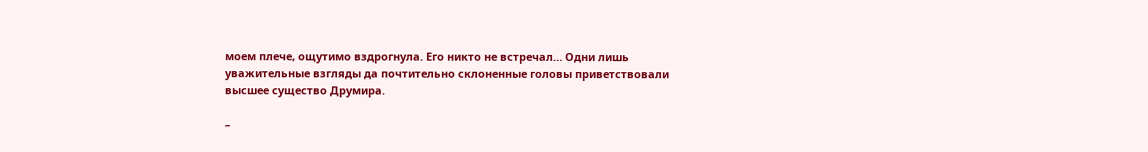моем плече, ощутимо вздрогнула. Его никто не встречал… Одни лишь уважительные взгляды да почтительно склоненные головы приветствовали высшее существо Друмира.

–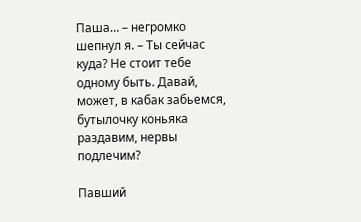Паша… – негромко шепнул я. – Ты сейчас куда? Не стоит тебе одному быть. Давай, может, в кабак забьемся, бутылочку коньяка раздавим, нервы подлечим?

Павший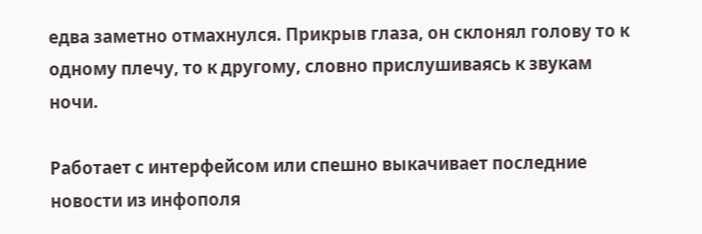едва заметно отмахнулся. Прикрыв глаза, он склонял голову то к одному плечу, то к другому, словно прислушиваясь к звукам ночи.

Работает с интерфейсом или спешно выкачивает последние новости из инфополя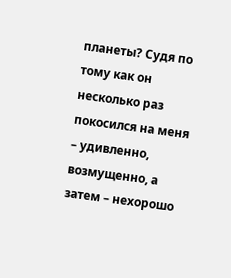планеты? Судя по тому как он несколько раз покосился на меня – удивленно, возмущенно, а затем – нехорошо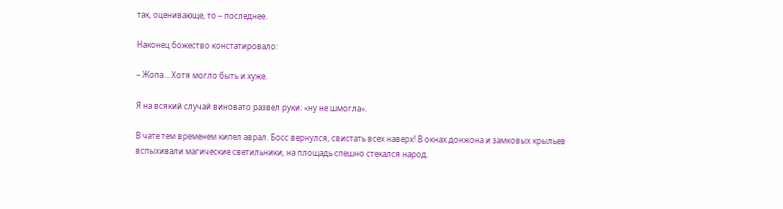так, оценивающе, то – последнее.

Наконец божество констатировало:

– Жопа… Хотя могло быть и хуже.

Я на всякий случай виновато развел руки: «ну не шмогла».

В чате тем временем кипел аврал. Босс вернулся, свистать всех наверх! В окнах донжона и замковых крыльев вспыхивали магические светильники, на площадь спешно стекался народ.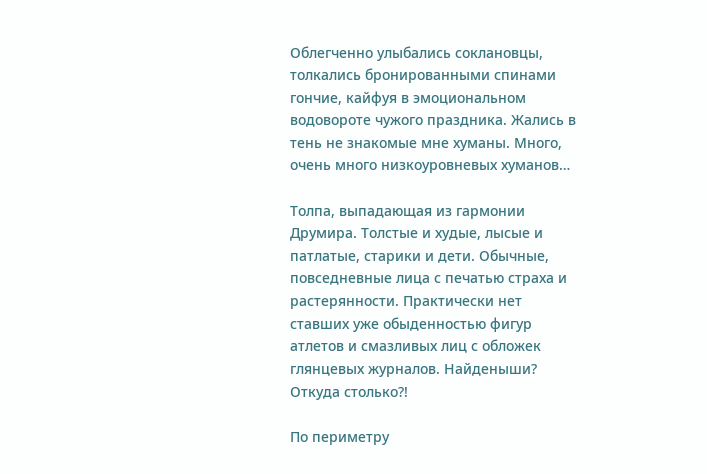Облегченно улыбались соклановцы, толкались бронированными спинами гончие, кайфуя в эмоциональном водовороте чужого праздника. Жались в тень не знакомые мне хуманы. Много, очень много низкоуровневых хуманов…

Толпа, выпадающая из гармонии Друмира. Толстые и худые, лысые и патлатые, старики и дети. Обычные, повседневные лица с печатью страха и растерянности. Практически нет ставших уже обыденностью фигур атлетов и смазливых лиц с обложек глянцевых журналов. Найденыши? Откуда столько?!

По периметру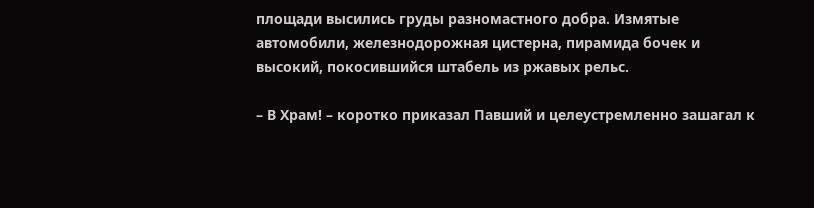площади высились груды разномастного добра. Измятые автомобили, железнодорожная цистерна, пирамида бочек и высокий, покосившийся штабель из ржавых рельс.

– В Храм! – коротко приказал Павший и целеустремленно зашагал к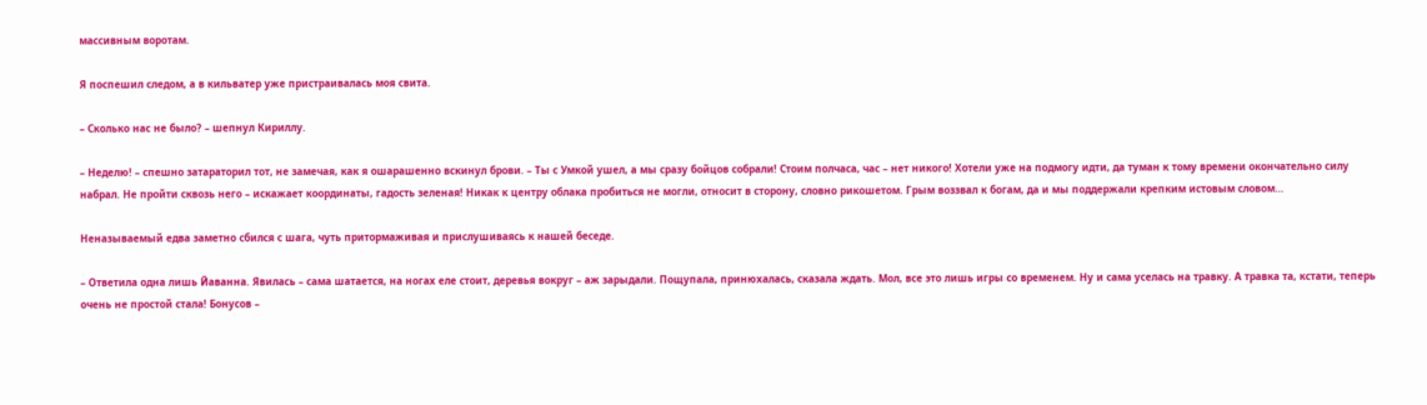массивным воротам.

Я поспешил следом, а в кильватер уже пристраивалась моя свита.

– Сколько нас не было? – шепнул Кириллу.

– Неделю! – спешно затараторил тот, не замечая, как я ошарашенно вскинул брови. – Ты с Умкой ушел, а мы сразу бойцов собрали! Стоим полчаса, час – нет никого! Хотели уже на подмогу идти, да туман к тому времени окончательно силу набрал. Не пройти сквозь него – искажает координаты, гадость зеленая! Никак к центру облака пробиться не могли, относит в сторону, словно рикошетом. Грым воззвал к богам, да и мы поддержали крепким истовым словом…

Неназываемый едва заметно сбился с шага, чуть притормаживая и прислушиваясь к нашей беседе.

– Ответила одна лишь Йаванна. Явилась – сама шатается, на ногах еле стоит, деревья вокруг – аж зарыдали. Пощупала, принюхалась, сказала ждать. Мол, все это лишь игры со временем. Ну и сама уселась на травку. А травка та, кстати, теперь очень не простой стала! Бонусов –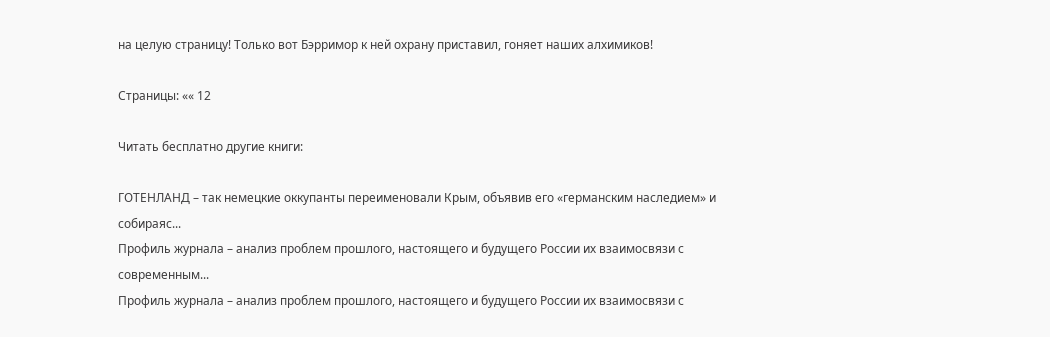на целую страницу! Только вот Бэрримор к ней охрану приставил, гоняет наших алхимиков!

Страницы: «« 12

Читать бесплатно другие книги:

ГОТЕНЛАНД – так немецкие оккупанты переименовали Крым, объявив его «германским наследием» и собираяс...
Профиль журнала – анализ проблем прошлого, настоящего и будущего России их взаимосвязи с современным...
Профиль журнала – анализ проблем прошлого, настоящего и будущего России их взаимосвязи с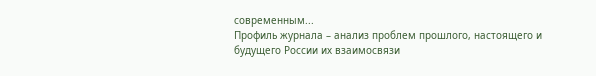современным...
Профиль журнала – анализ проблем прошлого, настоящего и будущего России их взаимосвязи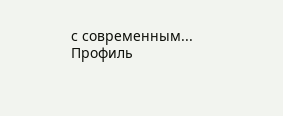с современным...
Профиль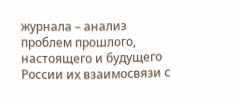журнала – анализ проблем прошлого, настоящего и будущего России их взаимосвязи с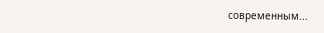современным...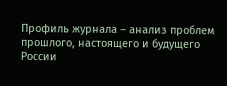Профиль журнала – анализ проблем прошлого, настоящего и будущего России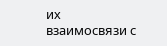их взаимосвязи с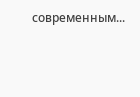современным...